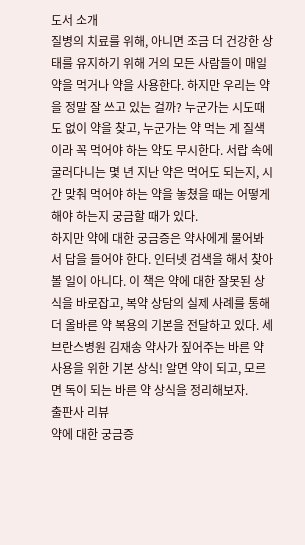도서 소개
질병의 치료를 위해, 아니면 조금 더 건강한 상태를 유지하기 위해 거의 모든 사람들이 매일 약을 먹거나 약을 사용한다. 하지만 우리는 약을 정말 잘 쓰고 있는 걸까? 누군가는 시도때도 없이 약을 찾고, 누군가는 약 먹는 게 질색이라 꼭 먹어야 하는 약도 무시한다. 서랍 속에 굴러다니는 몇 년 지난 약은 먹어도 되는지, 시간 맞춰 먹어야 하는 약을 놓쳤을 때는 어떻게 해야 하는지 궁금할 때가 있다.
하지만 약에 대한 궁금증은 약사에게 물어봐서 답을 들어야 한다. 인터넷 검색을 해서 찾아볼 일이 아니다. 이 책은 약에 대한 잘못된 상식을 바로잡고, 복약 상담의 실제 사례를 통해 더 올바른 약 복용의 기본을 전달하고 있다. 세브란스병원 김재송 약사가 짚어주는 바른 약 사용을 위한 기본 상식! 알면 약이 되고, 모르면 독이 되는 바른 약 상식을 정리해보자.
출판사 리뷰
약에 대한 궁금증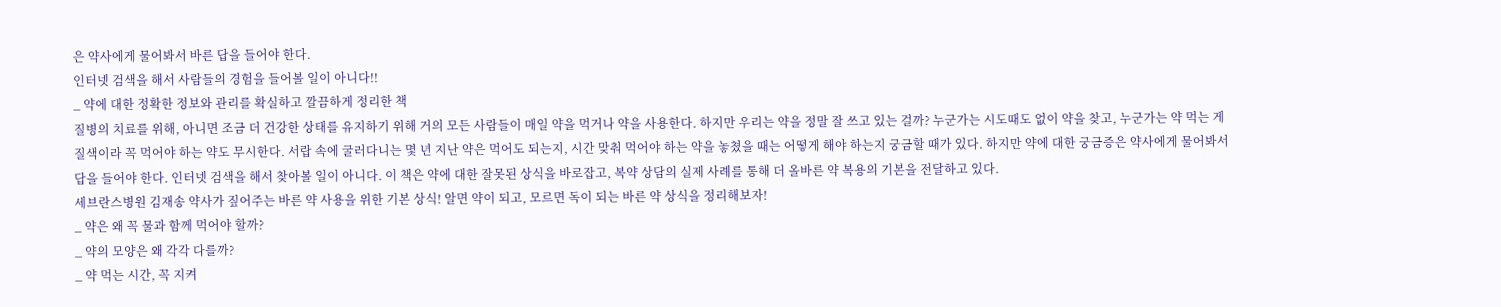은 약사에게 물어봐서 바른 답을 들어야 한다.
인터넷 검색을 해서 사람들의 경험을 들어볼 일이 아니다!!
_ 약에 대한 정확한 정보와 관리를 확실하고 깔끔하게 정리한 책
질병의 치료를 위해, 아니면 조금 더 건강한 상태를 유지하기 위해 거의 모든 사람들이 매일 약을 먹거나 약을 사용한다. 하지만 우리는 약을 정말 잘 쓰고 있는 걸까? 누군가는 시도때도 없이 약을 찾고, 누군가는 약 먹는 게 질색이라 꼭 먹어야 하는 약도 무시한다. 서랍 속에 굴러다니는 몇 년 지난 약은 먹어도 되는지, 시간 맞춰 먹어야 하는 약을 놓쳤을 때는 어떻게 해야 하는지 궁금할 때가 있다. 하지만 약에 대한 궁금증은 약사에게 물어봐서 답을 들어야 한다. 인터넷 검색을 해서 찾아볼 일이 아니다. 이 책은 약에 대한 잘못된 상식을 바로잡고, 복약 상담의 실제 사례를 통해 더 올바른 약 복용의 기본을 전달하고 있다.
세브란스병원 김재송 약사가 짚어주는 바른 약 사용을 위한 기본 상식! 알면 약이 되고, 모르면 독이 되는 바른 약 상식을 정리해보자!
_ 약은 왜 꼭 물과 함께 먹어야 할까?
_ 약의 모양은 왜 각각 다를까?
_ 약 먹는 시간, 꼭 지켜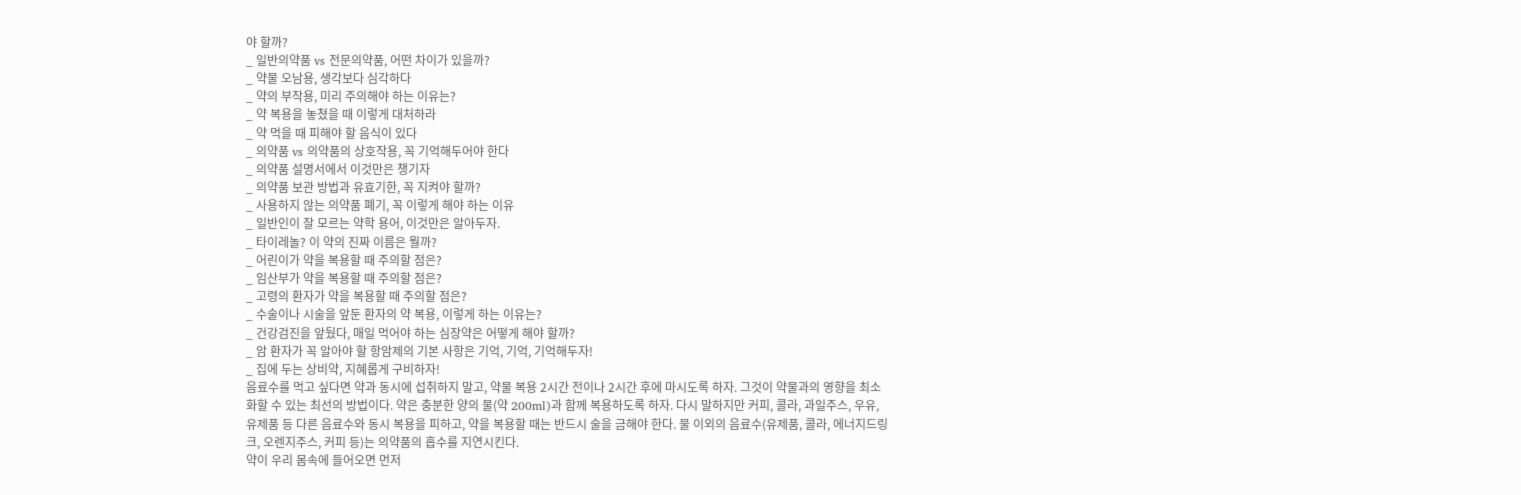야 할까?
_ 일반의약품 vs 전문의약품, 어떤 차이가 있을까?
_ 약물 오남용, 생각보다 심각하다
_ 약의 부작용, 미리 주의해야 하는 이유는?
_ 약 복용을 놓쳤을 때 이렇게 대처하라
_ 약 먹을 때 피해야 할 음식이 있다
_ 의약품 vs 의약품의 상호작용, 꼭 기억해두어야 한다
_ 의약품 설명서에서 이것만은 챙기자
_ 의약품 보관 방법과 유효기한, 꼭 지켜야 할까?
_ 사용하지 않는 의약품 폐기, 꼭 이렇게 해야 하는 이유
_ 일반인이 잘 모르는 약학 용어, 이것만은 알아두자.
_ 타이레놀? 이 약의 진짜 이름은 뭘까?
_ 어린이가 약을 복용할 때 주의할 점은?
_ 임산부가 약을 복용할 때 주의할 점은?
_ 고령의 환자가 약을 복용할 때 주의할 점은?
_ 수술이나 시술을 앞둔 환자의 약 복용, 이렇게 하는 이유는?
_ 건강검진을 앞뒀다, 매일 먹어야 하는 심장약은 어떻게 해야 할까?
_ 암 환자가 꼭 알아야 할 항암제의 기본 사항은 기억, 기억, 기억해두자!
_ 집에 두는 상비약, 지혜롭게 구비하자!
음료수를 먹고 싶다면 약과 동시에 섭취하지 말고, 약물 복용 2시간 전이나 2시간 후에 마시도록 하자. 그것이 약물과의 영향을 최소화할 수 있는 최선의 방법이다. 약은 충분한 양의 물(약 200ml)과 함께 복용하도록 하자. 다시 말하지만 커피, 콜라, 과일주스, 우유, 유제품 등 다른 음료수와 동시 복용을 피하고, 약을 복용할 때는 반드시 술을 금해야 한다. 물 이외의 음료수(유제품, 콜라, 에너지드링크, 오렌지주스, 커피 등)는 의약품의 흡수를 지연시킨다.
약이 우리 몸속에 들어오면 먼저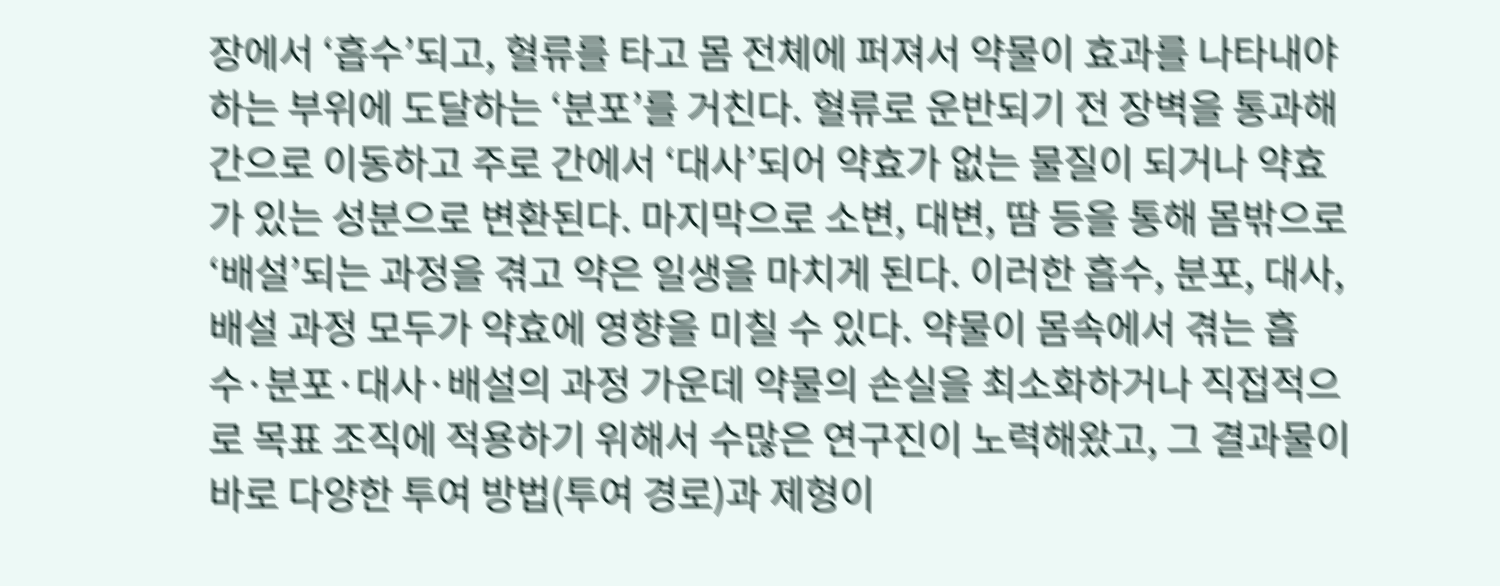장에서 ‘흡수’되고, 혈류를 타고 몸 전체에 퍼져서 약물이 효과를 나타내야 하는 부위에 도달하는 ‘분포’를 거친다. 혈류로 운반되기 전 장벽을 통과해 간으로 이동하고 주로 간에서 ‘대사’되어 약효가 없는 물질이 되거나 약효가 있는 성분으로 변환된다. 마지막으로 소변, 대변, 땀 등을 통해 몸밖으로 ‘배설’되는 과정을 겪고 약은 일생을 마치게 된다. 이러한 흡수, 분포, 대사, 배설 과정 모두가 약효에 영향을 미칠 수 있다. 약물이 몸속에서 겪는 흡수·분포·대사·배설의 과정 가운데 약물의 손실을 최소화하거나 직접적으로 목표 조직에 적용하기 위해서 수많은 연구진이 노력해왔고, 그 결과물이 바로 다양한 투여 방법(투여 경로)과 제형이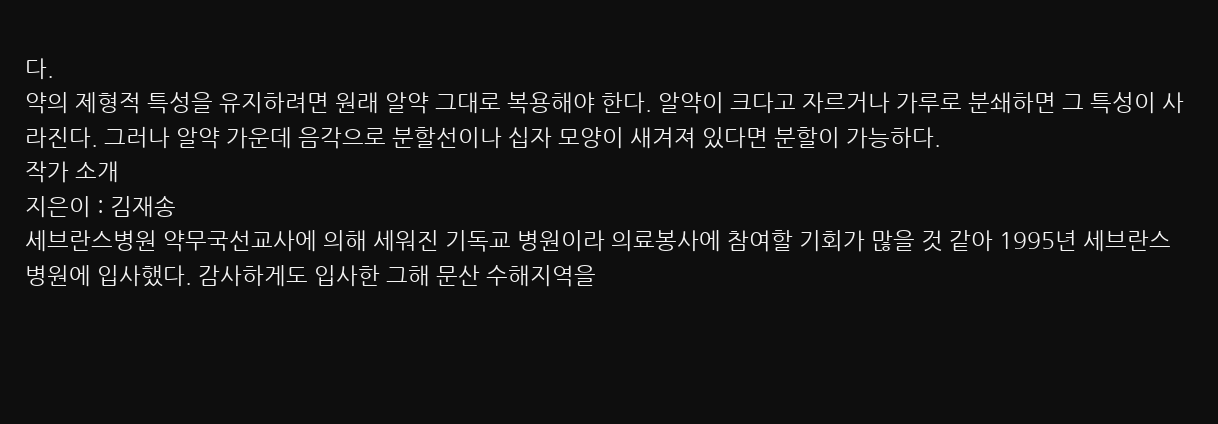다.
약의 제형적 특성을 유지하려면 원래 알약 그대로 복용해야 한다. 알약이 크다고 자르거나 가루로 분쇄하면 그 특성이 사라진다. 그러나 알약 가운데 음각으로 분할선이나 십자 모양이 새겨져 있다면 분할이 가능하다.
작가 소개
지은이 : 김재송
세브란스병원 약무국선교사에 의해 세워진 기독교 병원이라 의료봉사에 참여할 기회가 많을 것 같아 1995년 세브란스병원에 입사했다. 감사하게도 입사한 그해 문산 수해지역을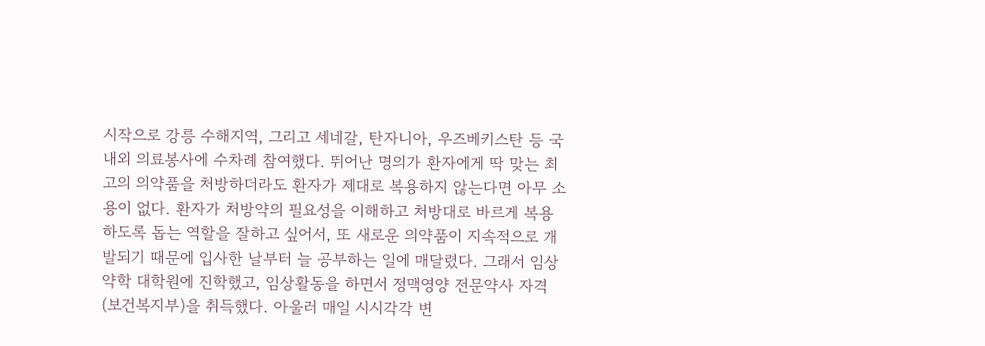시작으로 강릉 수해지역, 그리고 세네갈, 탄자니아, 우즈베키스탄 등 국내외 의료봉사에 수차례 참여했다. 뛰어난 명의가 환자에게 딱 맞는 최고의 의약품을 처방하더라도 환자가 제대로 복용하지 않는다면 아무 소용이 없다. 환자가 처방약의 필요성을 이해하고 처방대로 바르게 복용하도록 돕는 역할을 잘하고 싶어서, 또 새로운 의약품이 지속적으로 개발되기 때문에 입사한 날부터 늘 공부하는 일에 매달렸다. 그래서 임상약학 대학원에 진학했고, 임상활동을 하면서 정맥영양 전문약사 자격(보건복지부)을 취득했다. 아울러 매일 시시각각 변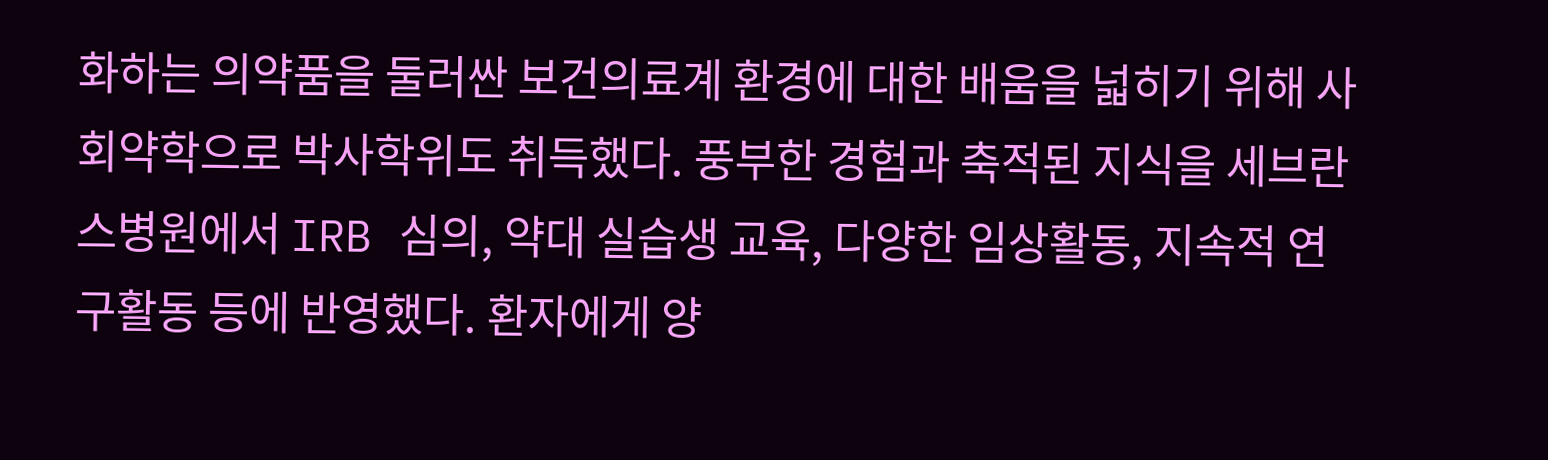화하는 의약품을 둘러싼 보건의료계 환경에 대한 배움을 넓히기 위해 사회약학으로 박사학위도 취득했다. 풍부한 경험과 축적된 지식을 세브란스병원에서 IRB 심의, 약대 실습생 교육, 다양한 임상활동, 지속적 연구활동 등에 반영했다. 환자에게 양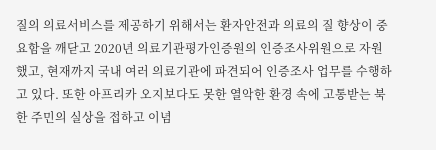질의 의료서비스를 제공하기 위해서는 환자안전과 의료의 질 향상이 중요함을 깨닫고 2020년 의료기관평가인증원의 인증조사위원으로 자원했고, 현재까지 국내 여러 의료기관에 파견되어 인증조사 업무를 수행하고 있다. 또한 아프리카 오지보다도 못한 열악한 환경 속에 고통받는 북한 주민의 실상을 접하고 이념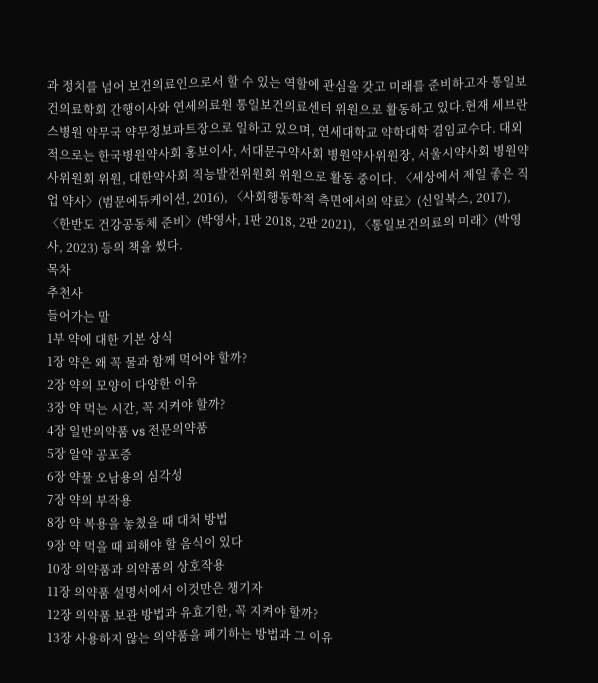과 정치를 넘어 보건의료인으로서 할 수 있는 역할에 관심을 갖고 미래를 준비하고자 통일보건의료학회 간행이사와 연세의료원 통일보건의료센터 위원으로 활동하고 있다.현재 세브란스병원 약무국 약무정보파트장으로 일하고 있으며, 연세대학교 약학대학 겸임교수다. 대외적으로는 한국병원약사회 홍보이사, 서대문구약사회 병원약사위원장, 서울시약사회 병원약사위원회 위원, 대한약사회 직능발전위원회 위원으로 활동 중이다. 〈세상에서 제일 좋은 직업 약사〉(범문에듀케이션, 2016), 〈사회행동학적 측면에서의 약료〉(신일북스, 2017), 〈한반도 건강공동체 준비〉(박영사, 1판 2018, 2판 2021), 〈통일보건의료의 미래〉(박영사, 2023) 등의 책을 썼다.
목차
추천사
들어가는 말
1부 약에 대한 기본 상식
1장 약은 왜 꼭 물과 함께 먹어야 할까?
2장 약의 모양이 다양한 이유
3장 약 먹는 시간, 꼭 지켜야 할까?
4장 일반의약품 vs 전문의약품
5장 알약 공포증
6장 약물 오남용의 심각성
7장 약의 부작용
8장 약 복용을 놓쳤을 때 대처 방법
9장 약 먹을 때 피해야 할 음식이 있다
10장 의약품과 의약품의 상호작용
11장 의약품 설명서에서 이것만은 챙기자
12장 의약품 보관 방법과 유효기한, 꼭 지켜야 할까?
13장 사용하지 않는 의약품을 폐기하는 방법과 그 이유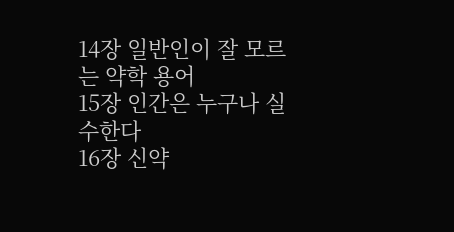14장 일반인이 잘 모르는 약학 용어
15장 인간은 누구나 실수한다
16장 신약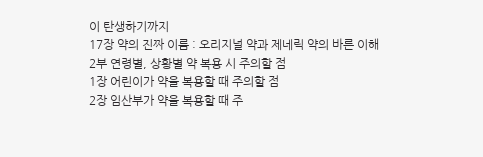이 탄생하기까지
17장 약의 진짜 이름 : 오리지널 약과 제네릭 약의 바른 이해
2부 연령별, 상황별 약 복용 시 주의할 점
1장 어린이가 약을 복용할 때 주의할 점
2장 임산부가 약을 복용할 때 주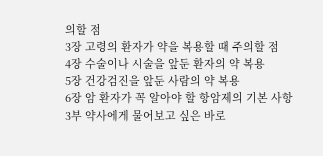의할 점
3장 고령의 환자가 약을 복용할 때 주의할 점
4장 수술이나 시술을 앞둔 환자의 약 복용
5장 건강검진을 앞둔 사람의 약 복용
6장 암 환자가 꼭 알아야 할 항암제의 기본 사항
3부 약사에게 물어보고 싶은 바로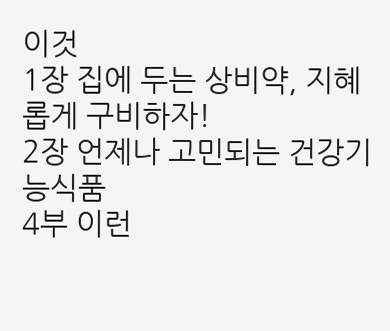이것
1장 집에 두는 상비약, 지혜롭게 구비하자!
2장 언제나 고민되는 건강기능식품
4부 이런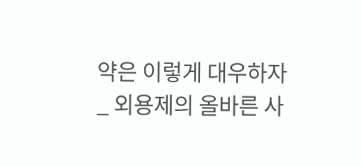약은 이렇게 대우하자
_ 외용제의 올바른 사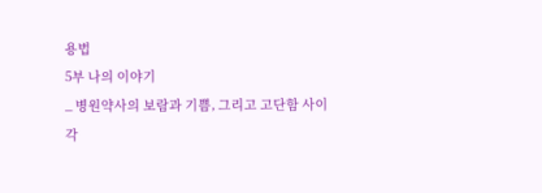용법
5부 나의 이야기
_ 병원약사의 보람과 기쁨, 그리고 고단함 사이
각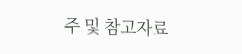주 및 참고자료